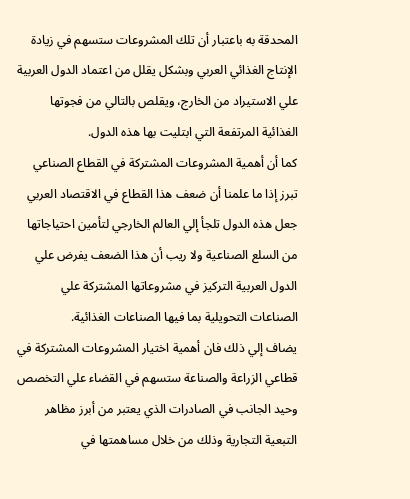المحدقة به باعتبار أن تلك المشروعات ستسهم في زيادة الإنتاج الغذائي العربي وبشكل يقلل من اعتماد الدول العربية علي الاستيراد من الخارج، ويقلص بالتالي من فجوتها الغذائية المرتفعة التي ابتليت بها هذه الدول.
كما أن أهمية المشروعات المشتركة في القطاع الصناعي تبرز إذا ما علمنا أن ضعف هذا القطاع في الاقتصاد العربي جعل هذه الدول تلجأ إلي العالم الخارجي لتأمين احتياجاتها من السلع الصناعية ولا ريب أن هذا الضعف يفرض علي الدول العربية التركيز في مشروعاتها المشتركة علي الصناعات التحويلية بما فيها الصناعات الغذائية.
يضاف إلي ذلك فان أهمية اختيار المشروعات المشتركة في قطاعي الزراعة والصناعة ستسهم في القضاء علي التخصص وحيد الجانب في الصادرات الذي يعتبر من أبرز مظاهر التبعية التجارية وذلك من خلال مساهمتها في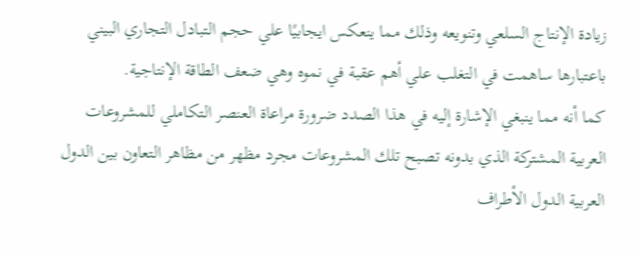زيادة الإنتاج السلعي وتنويعه وذلك مما ينعكس ايجابيًا علي حجم التبادل التجاري البيني باعتبارها ساهمت في التغلب علي أهم عقبة في نموه وهي ضعف الطاقة الإنتاجية.
كما أنه مما ينبغي الإشارة إليه في هذا الصدد ضرورة مراعاة العنصر التكاملي للمشروعات العربية المشتركة الذي بدونه تصبح تلك المشروعات مجرد مظهر من مظاهر التعاون بين الدول العربية الدول الأطراف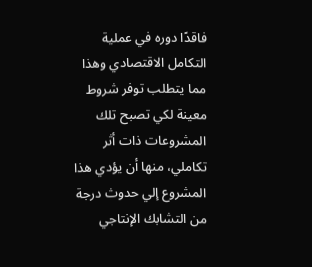فاقدًا دوره في عملية التكامل الاقتصادي وهذا مما يتطلب توفر شروط معينة لكي تصبح تلك المشروعات ذات أثر تكاملي، منها أن يؤدي هذا المشروع إلي حدوث درجة من التشابك الإنتاجي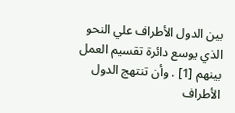بين الدول الأطراف علي النحو الذي يوسع دائرة تقسيم العمل بينهم [1] . وأن تنتهج الدول الأطراف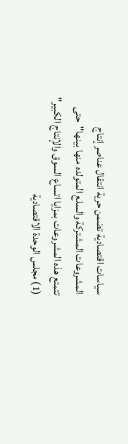سياسات اقتصادية تضمن حرية انتقال عناصر إنتاج المشروعات المشتركة والسلع المتولده منها بينها"حتى تتمتع هذه المشروعات بمزايا اتساع السوق والإنتاج الكبير"
(1) مجلس الوحدة الاقتصادية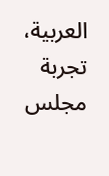العربية، تجربة مجلس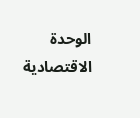الوحدة الاقتصادية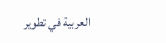العربية في تطوير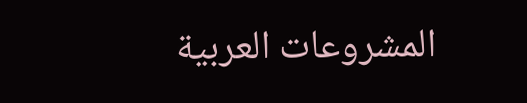المشروعات العربية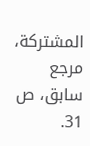المشتركة، مرجع سابق، ص 31.